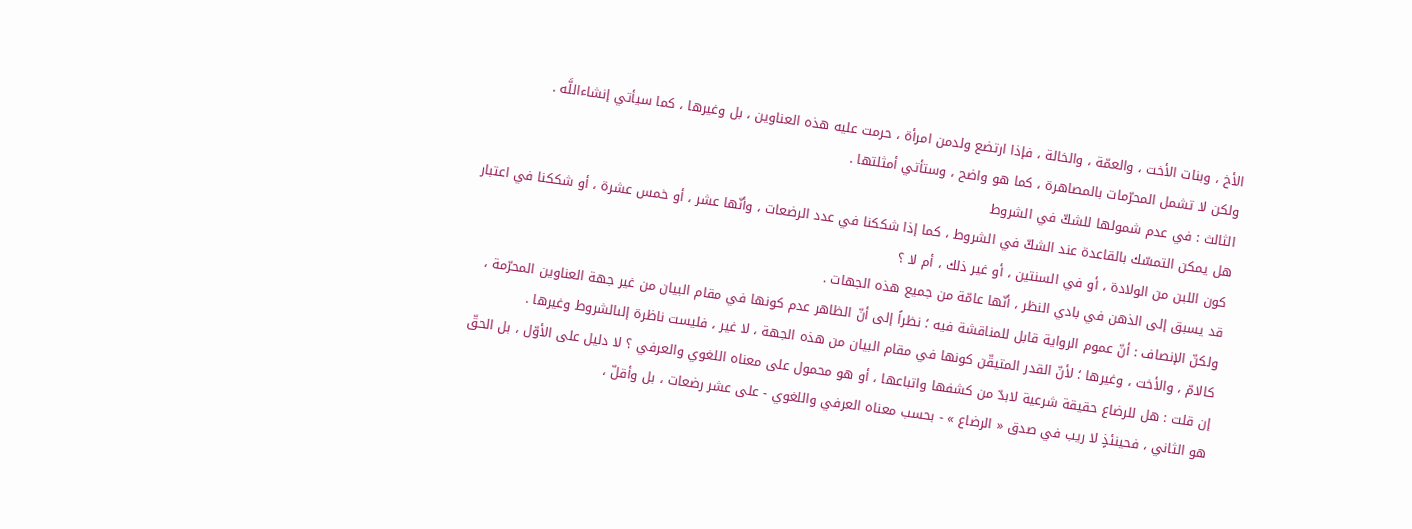الأخ ، وبنات الأخت ، والعمّة ، والخالة ، فإذا ارتضع ولدمن امرأة ، حرمت عليه هذه العناوين ، بل وغيرها ، كما سيأتي إنشاءاللَّه .
ولكن لا تشمل المحرّمات بالمصاهرة ، كما هو واضح ، وستأتي أمثلتها .
الثالث : في عدم شمولها للشكّ في الشروط
هل يمكن التمسّك بالقاعدة عند الشكّ في الشروط ، كما إذا شككنا في عدد الرضعات ، وأنّها عشر ، أو خمس عشرة ، أو شككنا في اعتبار كون اللبن من الولادة ، أو في السنتين ، أو غير ذلك ، أم لا ؟
قد يسبق إلى الذهن في بادي النظر ، أنّها عامّة من جميع هذه الجهات .
ولكنّ الإنصاف : أنّ عموم الرواية قابل للمناقشة فيه ؛ نظراً إلى أنّ الظاهر عدم كونها في مقام البيان من غير جهة العناوين المحرّمة ، كالامّ ، والأخت ، وغيرها ؛ لأنّ القدر المتيقّن كونها في مقام البيان من هذه الجهة ، لا غير ، فليست ناظرة إلىالشروط وغيرها .
إن قلت : هل للرضاع حقيقة شرعية لابدّ من كشفها واتباعها ، أو هو محمول على معناه اللغوي والعرفي ؟ لا دليل على الأوّل ، بل الحقّ هو الثاني ، فحينئذٍ لا ريب في صدق « الرضاع » - بحسب معناه العرفي واللغوي - على عشر رضعات ، بل وأقلّ ،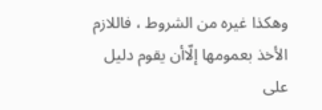وهكذا غيره من الشروط ، فاللازم الأخذ بعمومها إلّاأن يقوم دليل على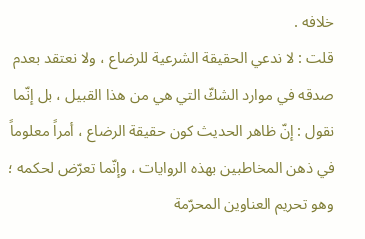خلافه .
قلت : لا ندعي الحقيقة الشرعية للرضاع ، ولا نعتقد بعدم صدقه في موارد الشكّ التي هي من هذا القبيل ، بل إنّما نقول : إنّ ظاهر الحديث كون حقيقة الرضاع ، أمراً معلوماً في ذهن المخاطبين بهذه الروايات ، وإنّما تعرّض لحكمه ؛ وهو تحريم العناوين المحرّمة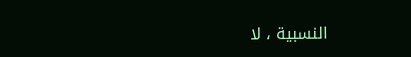النسبية ، لا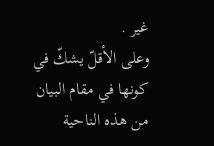غير .
وعلى الأقلّ يشكّ في كونها في مقام البيان من هذه الناحية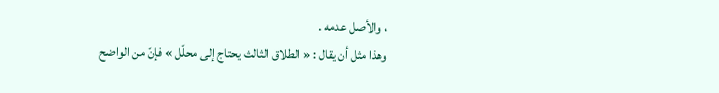، والأصل عدمه .
وهذا مثل أن يقال : « الطلاق الثالث يحتاج إلى محلّل » فإنّ من الواضح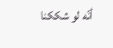أنّه لو شككنا